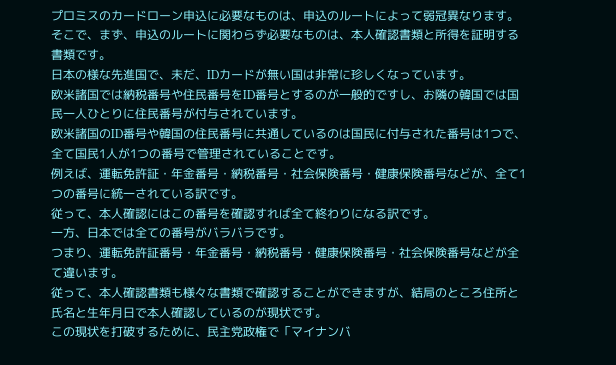プロミスのカードローン申込に必要なものは、申込のルートによって弱冠異なります。
そこで、まず、申込のルートに関わらず必要なものは、本人確認書類と所得を証明する書類です。
日本の様な先進国で、未だ、IDカードが無い国は非常に珍しくなっています。
欧米諸国では納税番号や住民番号をID番号とするのが一般的ですし、お隣の韓国では国民一人ひとりに住民番号が付与されています。
欧米諸国のID番号や韓国の住民番号に共通しているのは国民に付与された番号は1つで、全て国民1人が1つの番号で管理されていることです。
例えば、運転免許証・年金番号・納税番号・社会保険番号・健康保険番号などが、全て1つの番号に統一されている訳です。
従って、本人確認にはこの番号を確認すれば全て終わりになる訳です。
一方、日本では全ての番号がバラバラです。
つまり、運転免許証番号・年金番号・納税番号・健康保険番号・社会保険番号などが全て違います。
従って、本人確認書類も様々な書類で確認することができますが、結局のところ住所と氏名と生年月日で本人確認しているのが現状です。
この現状を打破するために、民主党政権で「マイナンバ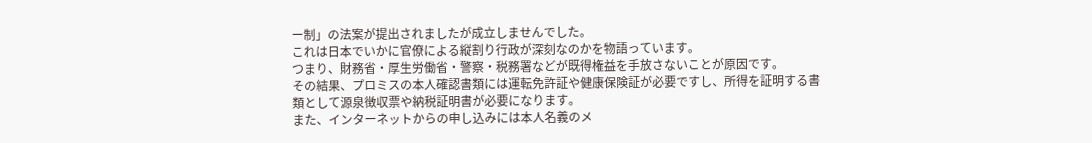ー制」の法案が提出されましたが成立しませんでした。
これは日本でいかに官僚による縦割り行政が深刻なのかを物語っています。
つまり、財務省・厚生労働省・警察・税務署などが既得権益を手放さないことが原因です。
その結果、プロミスの本人確認書類には運転免許証や健康保険証が必要ですし、所得を証明する書類として源泉徴収票や納税証明書が必要になります。
また、インターネットからの申し込みには本人名義のメ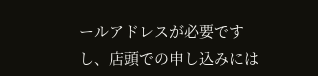ールアドレスが必要ですし、店頭での申し込みには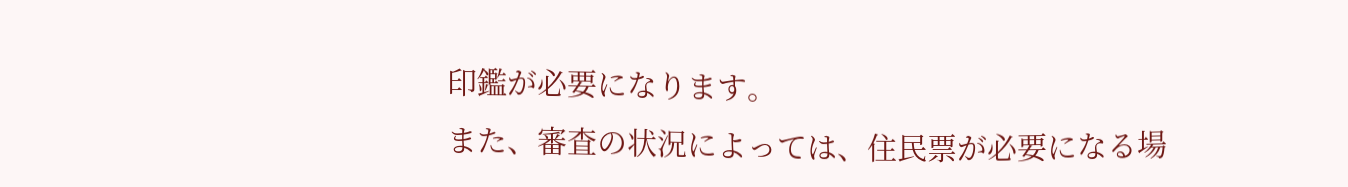印鑑が必要になります。
また、審査の状況によっては、住民票が必要になる場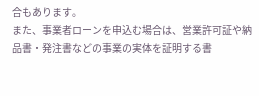合もあります。
また、事業者ローンを申込む場合は、営業許可証や納品書・発注書などの事業の実体を証明する書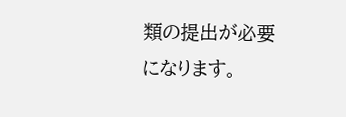類の提出が必要になります。